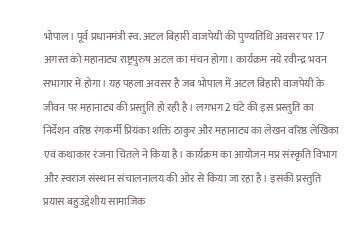भोपाल। पूर्व प्रधानमंत्री स्व. अटल बिहारी वाजपेयी की पुण्यतिथि अवसर पर 17 अगस्त को महानाट्य राष्ट्रपुरुष अटल का मंचन होगा। कार्यक्रम नये रवीन्द्र भवन सभागार में होगा। यह पहला अवसर है जब भोपाल में अटल बिहारी वाजपेयी के जीवन पर महानाट्य की प्रस्तुति हो रही है। लगभग 2 घंटे की इस प्रस्तुति का निर्देशन वरिष्ठ रंगकर्मी प्रियंका शक्ति ठाकुर और महानाट्य का लेखन वरिष्ठ लेखिका एवं कथाकार रंजना चितले ने किया है। कार्यक्रम का आयोजन मप्र संस्कृति विभाग और स्वराज संस्थान संचालनालय की ओर से किया जा रहा है। इसकी प्रस्तुति प्रयास बहुउद्देशीय सामाजिक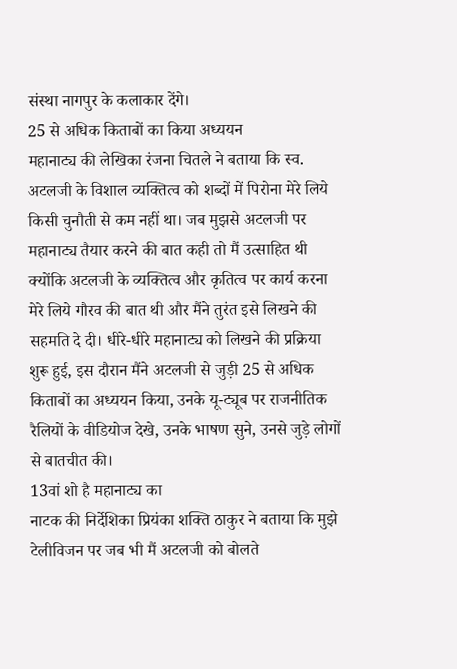संस्था नागपुर के कलाकार देंगे।
25 से अधिक किताबों का किया अध्ययन
महानाट्य की लेखिका रंजना चितले ने बताया कि स्व. अटलजी के विशाल व्यक्तित्व को शब्दों में पिरोना मेरे लिये किसी चुनौती से कम नहीं था। जब मुझसे अटलजी पर महानाट्य तैयार करने की बात कही तो मैं उत्साहित थी क्योंकि अटलजी के व्यक्तित्व और कृतित्व पर कार्य करना मेरे लिये गौरव की बात थी और मैंने तुरंत इसे लिखने की सहमति दे दी। धीरे-धीरे महानाट्य को लिखने की प्रक्रिया शुरू हुई, इस दौरान मैंने अटलजी से जुड़ी 25 से अधिक किताबों का अध्ययन किया, उनके यू-ट्यूब पर राजनीतिक रैलियों के वीडियोज देखे, उनके भाषण सुने, उनसे जुड़े लोगों से बातचीत की।
13वां शो है महानाट्य का
नाटक की निर्देशिका प्रियंका शक्ति ठाकुर ने बताया कि मुझे टेलीविजन पर जब भी मैं अटलजी को बोलते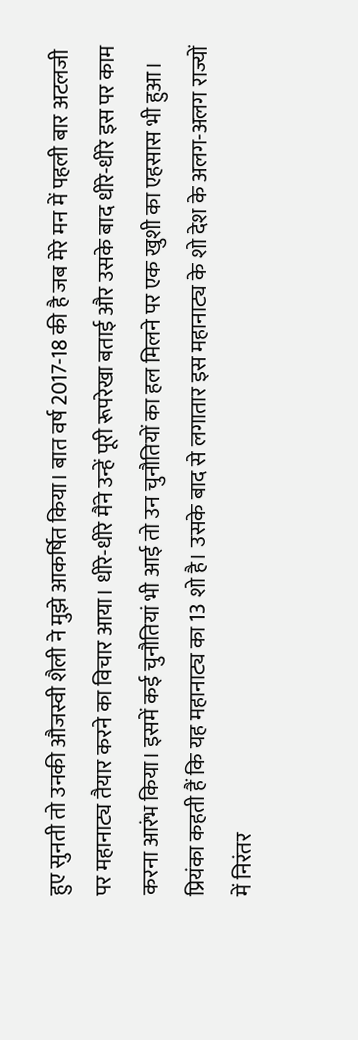हुए सुनती तो उनकी औजस्वी शैली ने मुझे आकर्षित किया। बात वर्ष 2017-18 की है जब मेरे मन में पहली बार अटलजी पर महानाट्य तैयार करने का विचार आया। धीरे-धीरे मैंने उन्हें पूरी रूपरेखा बताई और उसके बाद धीरे-धीरे इस पर काम करना आरंभ किया। इसमें कई चुनौतियां भी आई तो उन चुनौतियों का हल मिलने पर एक खुशी का एहसास भी हुआ। प्रियंका कहती हैं कि यह महानाट्य का 13 शो है। उसके बाद से लगातार इस महानाट्य के शो देश के अलग-अलग राज्यों में निरंतर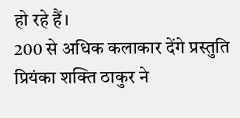हो रहे हैं।
200 से अधिक कलाकार देंगे प्रस्तुति
प्रियंका शक्ति ठाकुर ने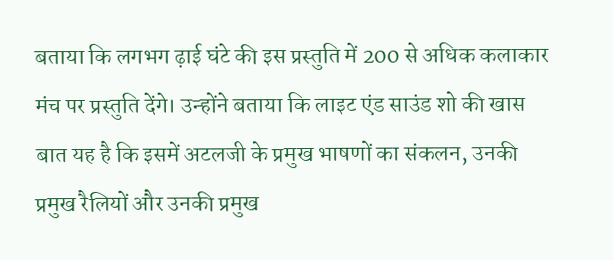बताया कि लगभग ढ़ाई घंटे की इस प्रस्तुति में 200 से अधिक कलाकार मंच पर प्रस्तुति देंगे। उन्होंने बताया कि लाइट एंड साउंड शो की खास बात यह है कि इसमें अटलजी के प्रमुख भाषणों का संकलन, उनकी प्रमुख रैलियों और उनकी प्रमुख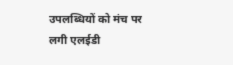उपलब्धियों को मंच पर लगी एलईडी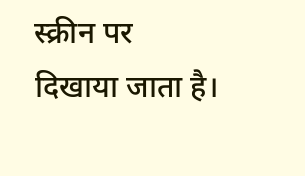स्क्रीन पर दिखाया जाता है।